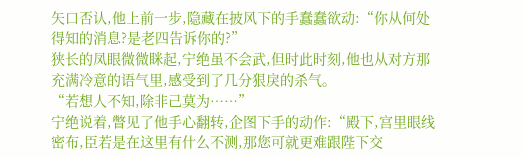矢口否认,他上前一步,隐藏在披风下的手蠢蠢欲动:“你从何处得知的消息?是老四告诉你的?”
狭长的凤眼微微眯起,宁绝虽不会武,但时此时刻,他也从对方那充满冷意的语气里,感受到了几分狠戾的杀气。
“若想人不知,除非己莫为……”
宁绝说着,瞥见了他手心翻转,企图下手的动作:“殿下,宫里眼线密布,臣若是在这里有什么不测,那您可就更难跟陛下交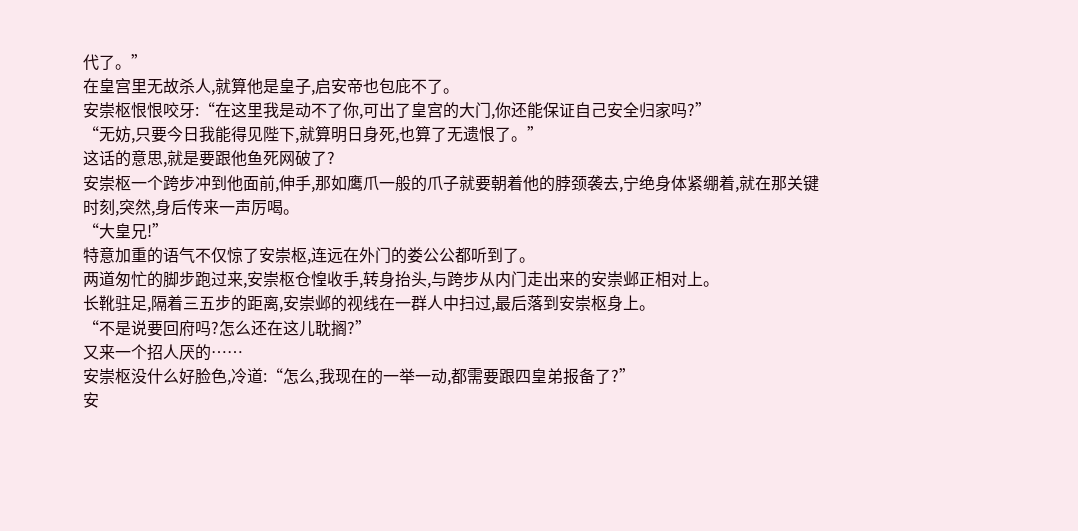代了。”
在皇宫里无故杀人,就算他是皇子,启安帝也包庇不了。
安崇枢恨恨咬牙:“在这里我是动不了你,可出了皇宫的大门,你还能保证自己安全归家吗?”
“无妨,只要今日我能得见陛下,就算明日身死,也算了无遗恨了。”
这话的意思,就是要跟他鱼死网破了?
安崇枢一个跨步冲到他面前,伸手,那如鹰爪一般的爪子就要朝着他的脖颈袭去,宁绝身体紧绷着,就在那关键时刻,突然,身后传来一声厉喝。
“大皇兄!”
特意加重的语气不仅惊了安崇枢,连远在外门的娄公公都听到了。
两道匆忙的脚步跑过来,安崇枢仓惶收手,转身抬头,与跨步从内门走出来的安崇邺正相对上。
长靴驻足,隔着三五步的距离,安崇邺的视线在一群人中扫过,最后落到安崇枢身上。
“不是说要回府吗?怎么还在这儿耽搁?”
又来一个招人厌的……
安崇枢没什么好脸色,冷道:“怎么,我现在的一举一动,都需要跟四皇弟报备了?”
安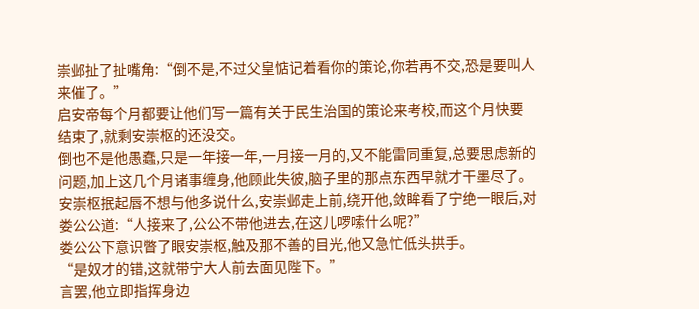崇邺扯了扯嘴角:“倒不是,不过父皇惦记着看你的策论,你若再不交,恐是要叫人来催了。”
启安帝每个月都要让他们写一篇有关于民生治国的策论来考校,而这个月快要结束了,就剩安崇枢的还没交。
倒也不是他愚蠢,只是一年接一年,一月接一月的,又不能雷同重复,总要思虑新的问题,加上这几个月诸事缠身,他顾此失彼,脑子里的那点东西早就才干墨尽了。
安崇枢抿起唇不想与他多说什么,安崇邺走上前,绕开他,敛眸看了宁绝一眼后,对娄公公道:“人接来了,公公不带他进去,在这儿啰嗦什么呢?”
娄公公下意识瞥了眼安崇枢,触及那不善的目光,他又急忙低头拱手。
“是奴才的错,这就带宁大人前去面见陛下。”
言罢,他立即指挥身边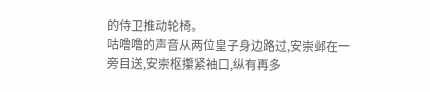的侍卫推动轮椅。
咕噜噜的声音从两位皇子身边路过,安崇邺在一旁目送,安崇枢攥紧袖口,纵有再多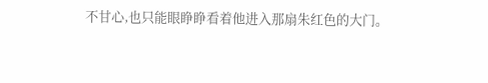不甘心,也只能眼睁睁看着他进入那扇朱红色的大门。